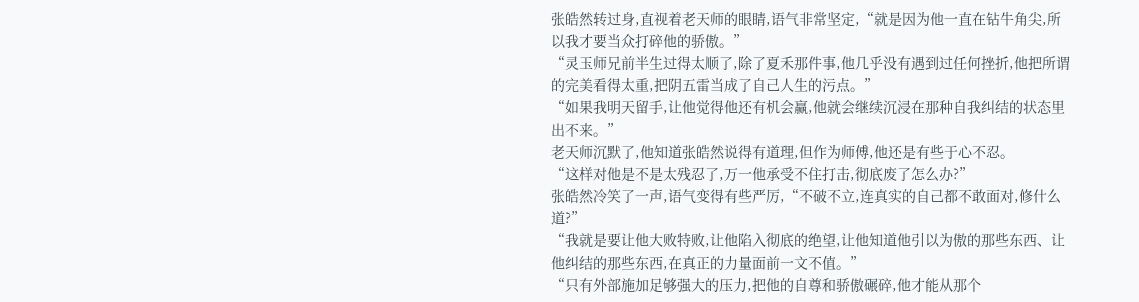张皓然转过身,直视着老天师的眼睛,语气非常坚定,“就是因为他一直在钻牛角尖,所以我才要当众打碎他的骄傲。”
“灵玉师兄前半生过得太顺了,除了夏禾那件事,他几乎没有遇到过任何挫折,他把所谓的完美看得太重,把阴五雷当成了自己人生的污点。”
“如果我明天留手,让他觉得他还有机会赢,他就会继续沉浸在那种自我纠结的状态里出不来。”
老天师沉默了,他知道张皓然说得有道理,但作为师傅,他还是有些于心不忍。
“这样对他是不是太残忍了,万一他承受不住打击,彻底废了怎么办?”
张皓然冷笑了一声,语气变得有些严厉,“不破不立,连真实的自己都不敢面对,修什么道?”
“我就是要让他大败特败,让他陷入彻底的绝望,让他知道他引以为傲的那些东西、让他纠结的那些东西,在真正的力量面前一文不值。”
“只有外部施加足够强大的压力,把他的自尊和骄傲碾碎,他才能从那个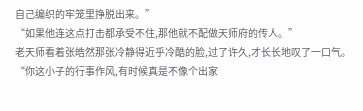自己编织的牢笼里挣脱出来。”
“如果他连这点打击都承受不住,那他就不配做天师府的传人。”
老天师看着张皓然那张冷静得近乎冷酷的脸,过了许久,才长长地叹了一口气。
“你这小子的行事作风,有时候真是不像个出家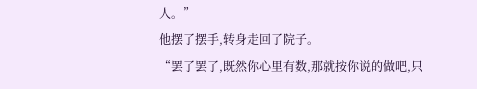人。”
他摆了摆手,转身走回了院子。
“罢了罢了,既然你心里有数,那就按你说的做吧,只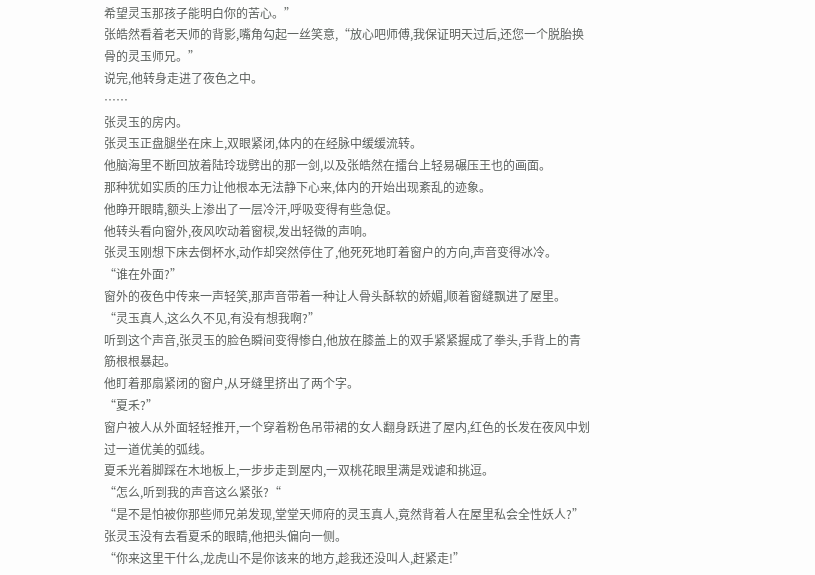希望灵玉那孩子能明白你的苦心。”
张皓然看着老天师的背影,嘴角勾起一丝笑意,“放心吧师傅,我保证明天过后,还您一个脱胎换骨的灵玉师兄。”
说完,他转身走进了夜色之中。
……
张灵玉的房内。
张灵玉正盘腿坐在床上,双眼紧闭,体内的在经脉中缓缓流转。
他脑海里不断回放着陆玲珑劈出的那一剑,以及张皓然在擂台上轻易碾压王也的画面。
那种犹如实质的压力让他根本无法静下心来,体内的开始出现紊乱的迹象。
他睁开眼睛,额头上渗出了一层冷汗,呼吸变得有些急促。
他转头看向窗外,夜风吹动着窗棂,发出轻微的声响。
张灵玉刚想下床去倒杯水,动作却突然停住了,他死死地盯着窗户的方向,声音变得冰冷。
“谁在外面?”
窗外的夜色中传来一声轻笑,那声音带着一种让人骨头酥软的娇媚,顺着窗缝飘进了屋里。
“灵玉真人,这么久不见,有没有想我啊?”
听到这个声音,张灵玉的脸色瞬间变得惨白,他放在膝盖上的双手紧紧握成了拳头,手背上的青筋根根暴起。
他盯着那扇紧闭的窗户,从牙缝里挤出了两个字。
“夏禾?”
窗户被人从外面轻轻推开,一个穿着粉色吊带裙的女人翻身跃进了屋内,红色的长发在夜风中划过一道优美的弧线。
夏禾光着脚踩在木地板上,一步步走到屋内,一双桃花眼里满是戏谑和挑逗。
“怎么,听到我的声音这么紧张?“
“是不是怕被你那些师兄弟发现,堂堂天师府的灵玉真人,竟然背着人在屋里私会全性妖人?”
张灵玉没有去看夏禾的眼睛,他把头偏向一侧。
“你来这里干什么,龙虎山不是你该来的地方,趁我还没叫人,赶紧走!”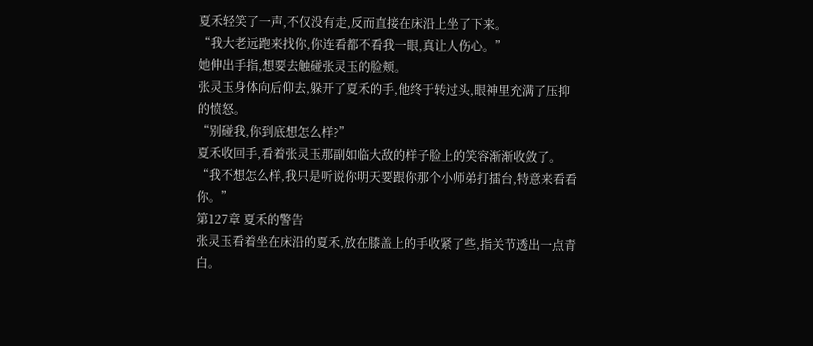夏禾轻笑了一声,不仅没有走,反而直接在床沿上坐了下来。
“我大老远跑来找你,你连看都不看我一眼,真让人伤心。”
她伸出手指,想要去触碰张灵玉的脸颊。
张灵玉身体向后仰去,躲开了夏禾的手,他终于转过头,眼神里充满了压抑的愤怒。
“别碰我,你到底想怎么样?”
夏禾收回手,看着张灵玉那副如临大敌的样子脸上的笑容渐渐收敛了。
“我不想怎么样,我只是听说你明天要跟你那个小师弟打擂台,特意来看看你。”
第127章 夏禾的警告
张灵玉看着坐在床沿的夏禾,放在膝盖上的手收紧了些,指关节透出一点青白。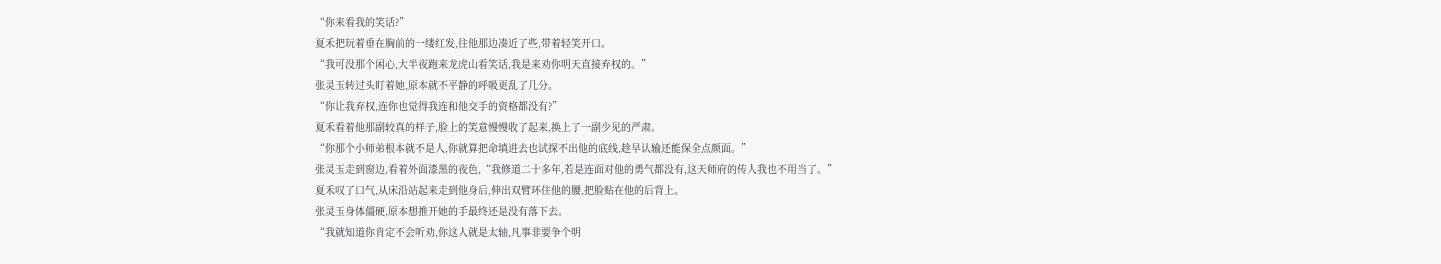“你来看我的笑话?”
夏禾把玩着垂在胸前的一缕红发,往他那边凑近了些,带着轻笑开口。
“我可没那个闲心,大半夜跑来龙虎山看笑话,我是来劝你明天直接弃权的。”
张灵玉转过头盯着她,原本就不平静的呼吸更乱了几分。
“你让我弃权,连你也觉得我连和他交手的资格都没有?”
夏禾看着他那副较真的样子,脸上的笑意慢慢收了起来,换上了一副少见的严肃。
“你那个小师弟根本就不是人,你就算把命填进去也试探不出他的底线,趁早认输还能保全点颜面。”
张灵玉走到窗边,看着外面漆黑的夜色,“我修道二十多年,若是连面对他的勇气都没有,这天师府的传人我也不用当了。”
夏禾叹了口气,从床沿站起来走到他身后,伸出双臂环住他的腰,把脸贴在他的后背上。
张灵玉身体僵硬,原本想推开她的手最终还是没有落下去。
“我就知道你肯定不会听劝,你这人就是太轴,凡事非要争个明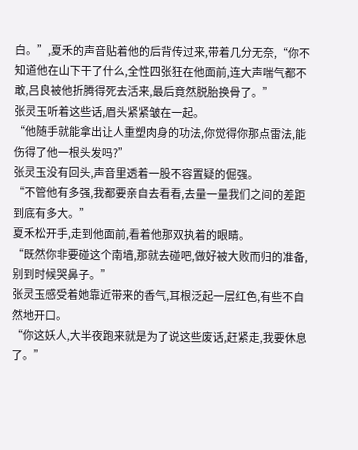白。”,夏禾的声音贴着他的后背传过来,带着几分无奈,“你不知道他在山下干了什么,全性四张狂在他面前,连大声喘气都不敢,吕良被他折腾得死去活来,最后竟然脱胎换骨了。”
张灵玉听着这些话,眉头紧紧皱在一起。
“他随手就能拿出让人重塑肉身的功法,你觉得你那点雷法,能伤得了他一根头发吗?”
张灵玉没有回头,声音里透着一股不容置疑的倔强。
“不管他有多强,我都要亲自去看看,去量一量我们之间的差距到底有多大。”
夏禾松开手,走到他面前,看着他那双执着的眼睛。
“既然你非要碰这个南墙,那就去碰吧,做好被大败而归的准备,别到时候哭鼻子。”
张灵玉感受着她靠近带来的香气,耳根泛起一层红色,有些不自然地开口。
“你这妖人,大半夜跑来就是为了说这些废话,赶紧走,我要休息了。”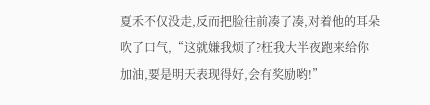夏禾不仅没走,反而把脸往前凑了凑,对着他的耳朵吹了口气,“这就嫌我烦了?枉我大半夜跑来给你加油,要是明天表现得好,会有奖励哟!”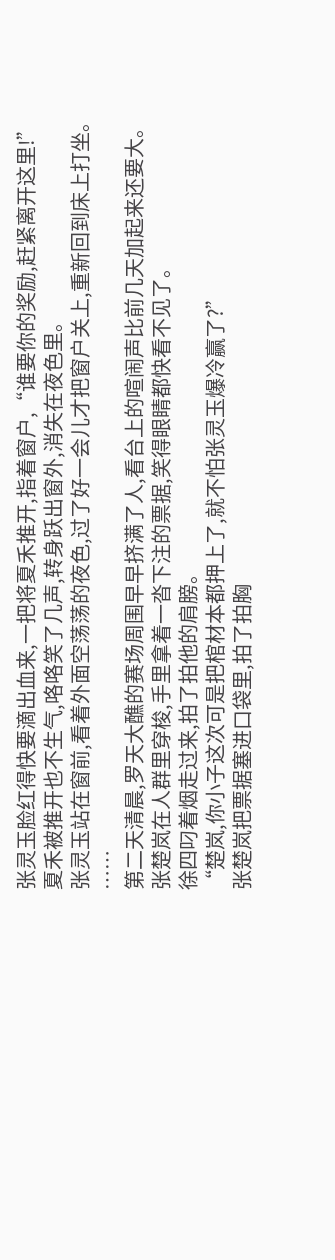张灵玉脸红得快要滴出血来,一把将夏禾推开,指着窗户,“谁要你的奖励,赶紧离开这里!”
夏禾被推开也不生气,咯咯笑了几声,转身跃出窗外,消失在夜色里。
张灵玉站在窗前,看着外面空荡荡的夜色,过了好一会儿才把窗户关上,重新回到床上打坐。
……
第二天清晨,罗天大醮的赛场周围早早挤满了人,看台上的喧闹声比前几天加起来还要大。
张楚岚在人群里穿梭,手里拿着一沓下注的票据,笑得眼睛都快看不见了。
徐四叼着烟走过来,拍了拍他的肩膀。
“楚岚,你小子这次可是把棺材本都押上了,就不怕张灵玉爆冷赢了?”
张楚岚把票据塞进口袋里,拍了拍胸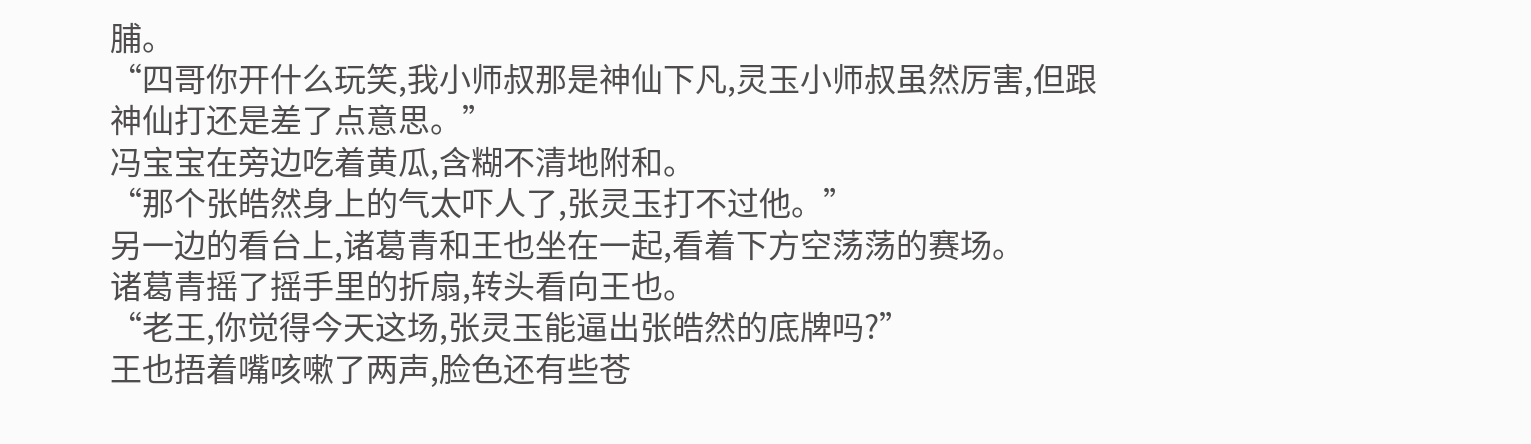脯。
“四哥你开什么玩笑,我小师叔那是神仙下凡,灵玉小师叔虽然厉害,但跟神仙打还是差了点意思。”
冯宝宝在旁边吃着黄瓜,含糊不清地附和。
“那个张皓然身上的气太吓人了,张灵玉打不过他。”
另一边的看台上,诸葛青和王也坐在一起,看着下方空荡荡的赛场。
诸葛青摇了摇手里的折扇,转头看向王也。
“老王,你觉得今天这场,张灵玉能逼出张皓然的底牌吗?”
王也捂着嘴咳嗽了两声,脸色还有些苍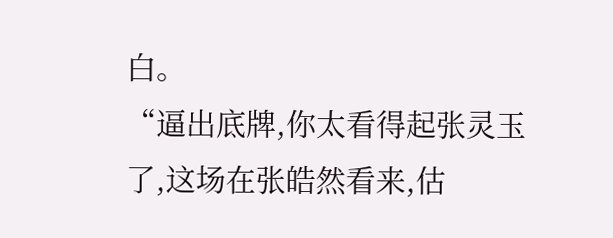白。
“逼出底牌,你太看得起张灵玉了,这场在张皓然看来,估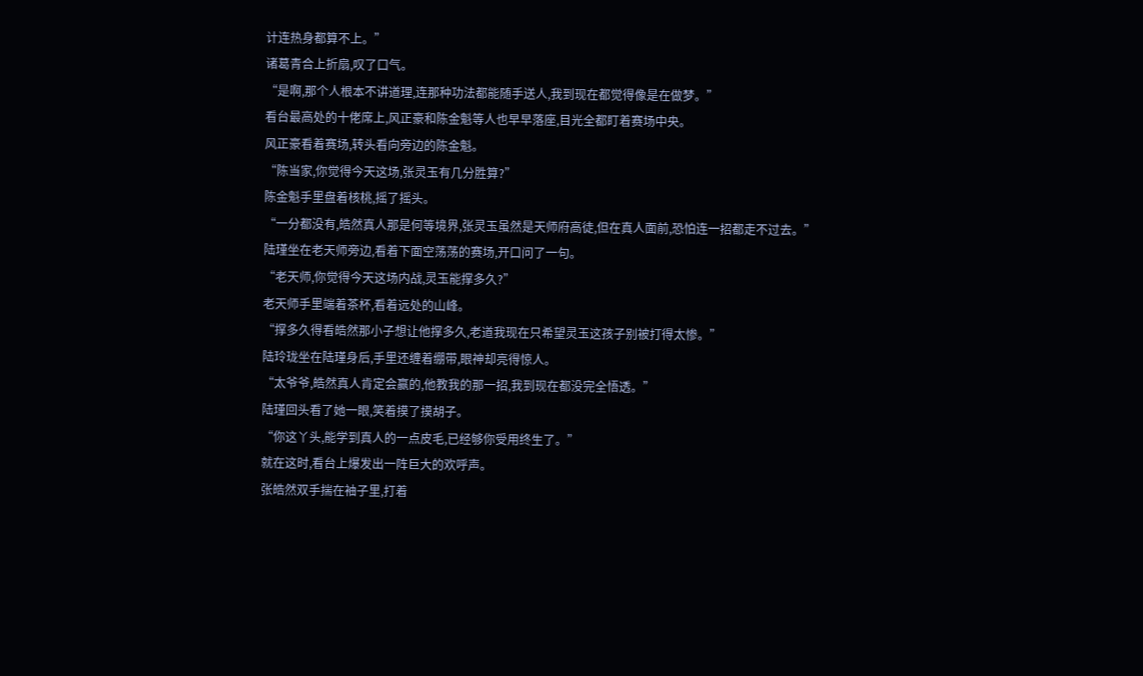计连热身都算不上。”
诸葛青合上折扇,叹了口气。
“是啊,那个人根本不讲道理,连那种功法都能随手送人,我到现在都觉得像是在做梦。”
看台最高处的十佬席上,风正豪和陈金魁等人也早早落座,目光全都盯着赛场中央。
风正豪看着赛场,转头看向旁边的陈金魁。
“陈当家,你觉得今天这场,张灵玉有几分胜算?”
陈金魁手里盘着核桃,摇了摇头。
“一分都没有,皓然真人那是何等境界,张灵玉虽然是天师府高徒,但在真人面前,恐怕连一招都走不过去。”
陆瑾坐在老天师旁边,看着下面空荡荡的赛场,开口问了一句。
“老天师,你觉得今天这场内战,灵玉能撑多久?”
老天师手里端着茶杯,看着远处的山峰。
“撑多久得看皓然那小子想让他撑多久,老道我现在只希望灵玉这孩子别被打得太惨。”
陆玲珑坐在陆瑾身后,手里还缠着绷带,眼神却亮得惊人。
“太爷爷,皓然真人肯定会赢的,他教我的那一招,我到现在都没完全悟透。”
陆瑾回头看了她一眼,笑着摸了摸胡子。
“你这丫头,能学到真人的一点皮毛,已经够你受用终生了。”
就在这时,看台上爆发出一阵巨大的欢呼声。
张皓然双手揣在袖子里,打着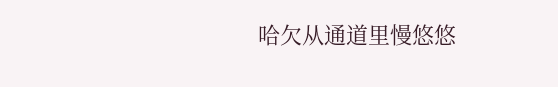哈欠从通道里慢悠悠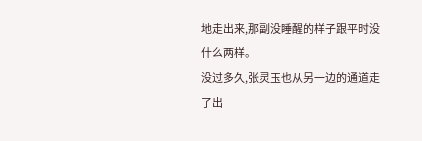地走出来,那副没睡醒的样子跟平时没什么两样。
没过多久,张灵玉也从另一边的通道走了出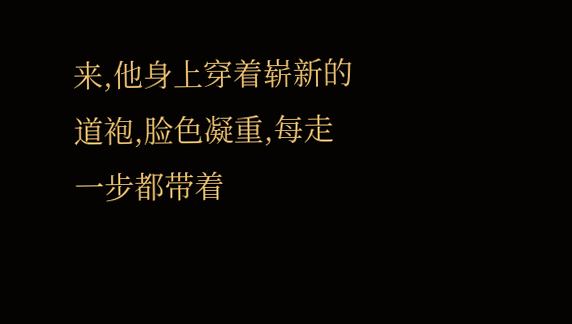来,他身上穿着崭新的道袍,脸色凝重,每走一步都带着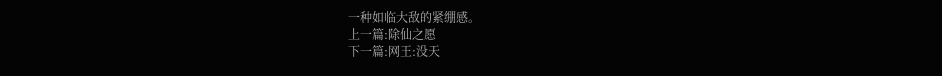一种如临大敌的紧绷感。
上一篇:除仙之愿
下一篇:网王:没天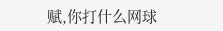赋,你打什么网球